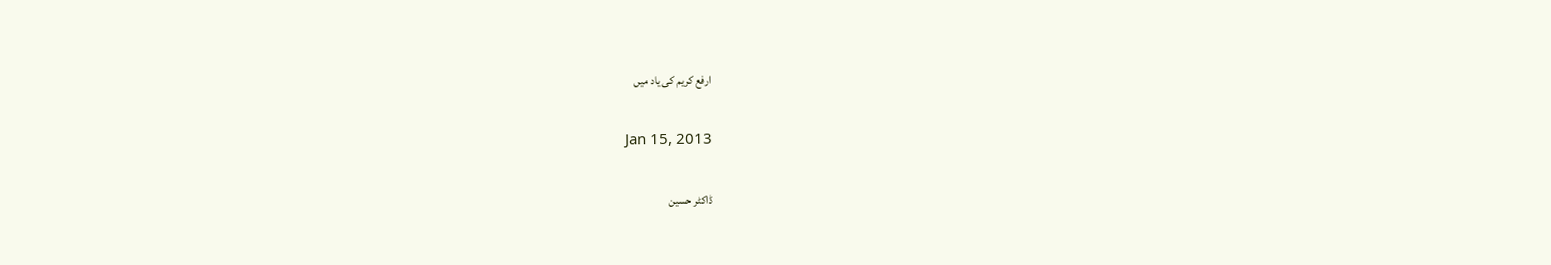ارفع کریم کی یاد میں

Jan 15, 2013

ڈاکٹر حسین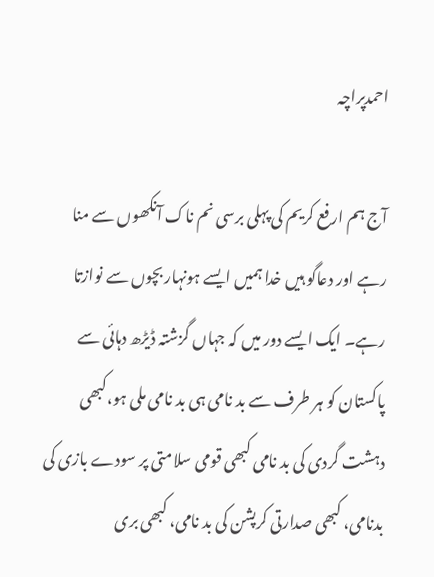احمدپراچہ

آج ہم ارفع کریم کی پہلی برسی نم ناک آنکھوں سے منا رہے اور دعاگو ہیں خدا ہمیں ایسے ہونہار بچوں سے نوازتا رہے۔ ایک ایسے دور میں کہ جہاں گزشتہ ڈیڑھ دہائی سے پاکستان کو ہر طرف سے بد نامی ہی بد نامی ملی ہو،کبھی دہشت گردی کی بد نامی کبھی قومی سلامتی پر سودے بازی کی بدنامی، کبھی صدارتی کرپشن کی بد نامی، کبھی بری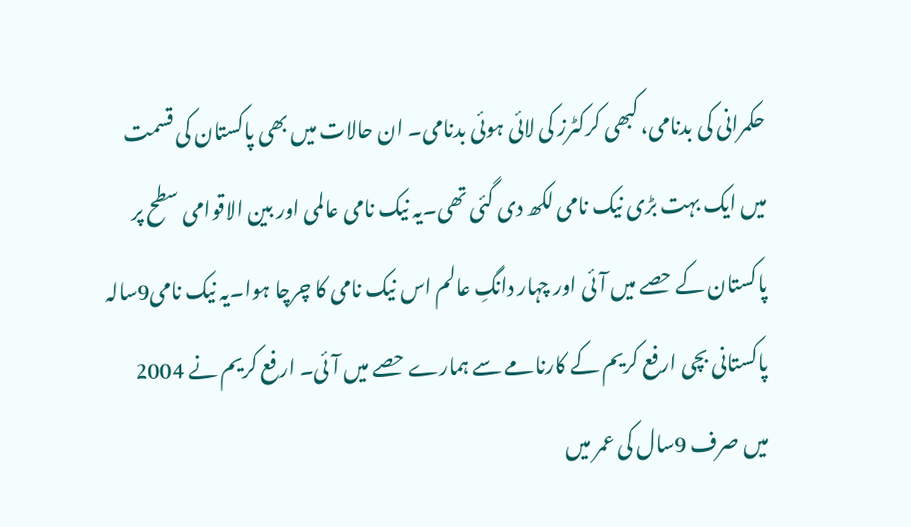حکمرانی کی بدنامی، کبھی کرکٹرز کی لائی ہوئی بدنامی۔ ان حالات میں بھی پاکستان کی قسمت میں ایک بہت بڑی نیک نامی لکھ دی گئی تھی۔یہ نیک نامی عالمی اور بین الاقوامی سطح پر پاکستان کے حصے میں آئی اور چہار دانگِ عالم اس نیک نامی کا چرچا ہوا۔یہ نیک نامی9سالہ پاکستانی بچی ارفع کریم کے کارنامے سے ہمارے حصے میں آئی۔ ارفع کریم نے 2004 میں صرف 9سال کی عمر میں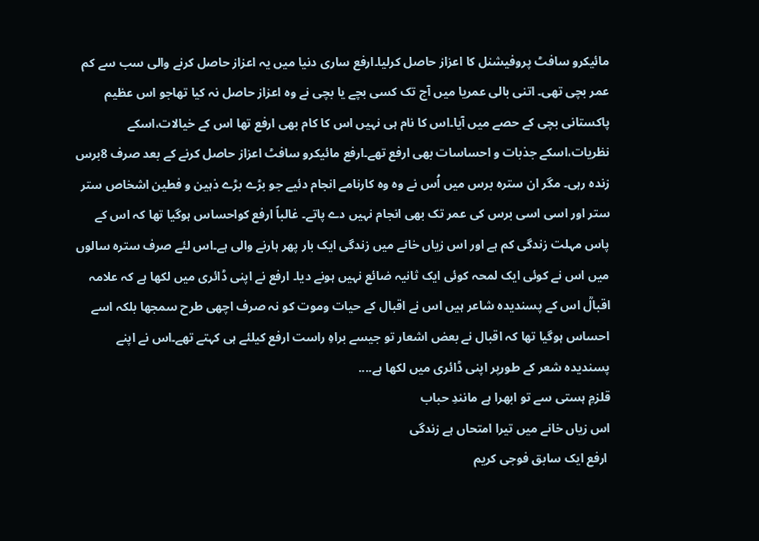مائیکرو سافٹ پروفیشنل کا اعزاز حاصل کرلیا۔ارفع ساری دنیا میں یہ اعزاز حاصل کرنے والی سب سے کم عمر بچی تھی۔ اتنی بالی عمریا میں آج تک کسی بچے یا بچی نے وہ اعزاز حاصل نہ کیا تھاجو اس عظیم پاکستانی بچی کے حصے میں آیا۔اس کا نام ہی نہیں اس کا کام بھی ارفع تھا اس کے خیالات،اسکے نظریات،اسکے جذبات و احساسات بھی ارفع تھے۔ارفع مائیکرو سافٹ اعزاز حاصل کرنے کے بعد صرف 8برس زندہ رہی۔ مگر ان سترہ برس میں اُس نے وہ وہ کارنامے انجام دئیے جو بڑے بڑے ذہین و فطین اشخاص ستر ستر اور اسی اسی برس کی عمر تک بھی انجام نہیں دے پاتے۔ غالباً ارفع کواحساس ہوگیا تھا کہ اس کے پاس مہلت زندگی کم ہے اور اس زیاں خانے میں زندگی ایک بار پھر ہارنے والی ہے۔اس لئے صرف سترہ سالوں میں اس نے کوئی ایک لمحہ کوئی ایک ثانیہ ضائع نہیں ہونے دیا۔ ارفع نے اپنی ڈائری میں لکھا ہے کہ علامہ اقبالؒ اس کے پسندیدہ شاعر ہیں اس نے اقبال کے حیات وموت کو نہ صرف اچھی طرح سمجھا بلکہ اسے احساس ہوگیا تھا کہ اقبال نے بعض اشعار تو جیسے براہِ راست ارفع کیلئے ہی کہتے تھے۔اس نے اپنے پسندیدہ شعر کے طورپر اپنی ڈائری میں لکھا ہے....
قلزمِ ہستی سے تو ابھرا ہے مانندِ حباب
اس زیاں خانے میں تیرا امتحاں ہے زندگی
 ارفع ایک سابق فوجی کریم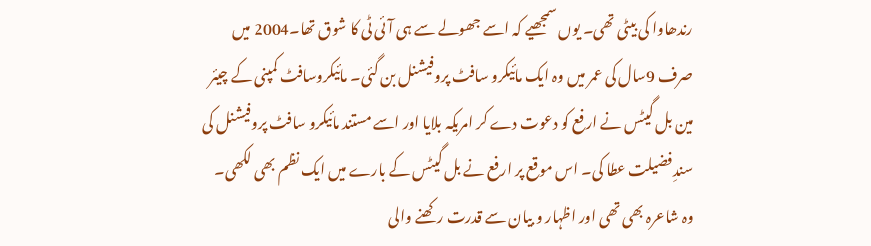رندھاوا کی بیٹی تھی۔ یوں سمجھیے کہ اسے جھولے سے ہی آئی ٹی کا شوق تھا۔2004 میں صرف 9سال کی عمر میں وہ ایک مائیکرو سافٹ پروفیشنل بن گئی۔ مائیکروسافٹ کمپنی کے چیئر مین بل گیٹس نے ارفع کو دعوت دے کر امریکہ بلایا اور اسے مستند مائیکرو سافٹ پروفیشنل کی سندِفضیلت عطا کی۔ اس موقع پر ارفع نے بل گیٹس کے بارے میں ایک نظم بھی لکھی۔ وہ شاعرہ بھی تھی اور اظہار و بیان سے قدرت رکھنے والی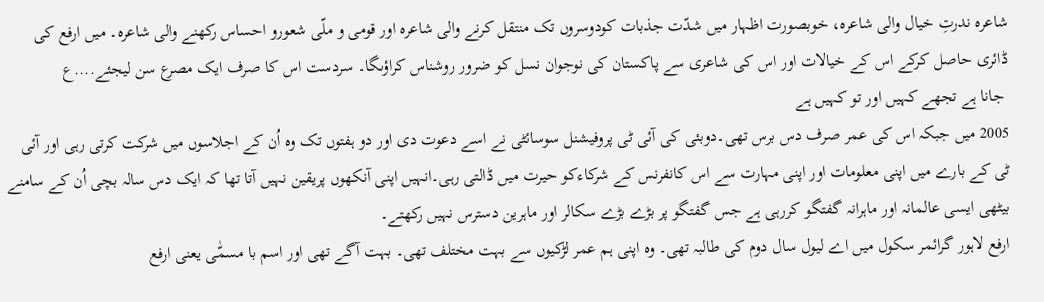شاعرہ ندرتِ خیال والی شاعرہ، خوبصورت اظہار میں شدّت جذبات کودوسروں تک منتقل کرنے والی شاعرہ اور قومی و ملّی شعورو احساس رکھنے والی شاعرہ۔ میں ارفع کی ڈائری حاصل کرکے اس کے خیالات اور اس کی شاعری سے پاکستان کی نوجوان نسل کو ضرور روشناس کراؤںگا۔ سردست اس کا صرف ایک مصرع سن لیجئے....ع
 جانا ہے تجھے کہیں اور تو کہیں ہے
2005 میں جبکہ اس کی عمر صرف دس برس تھی۔دوبئی کی آئی ٹی پروفیشنل سوسائٹی نے اسے دعوت دی اور دو ہفتوں تک وہ اُن کے اجلاسوں میں شرکت کرتی رہی اور آئی ٹی کے بارے میں اپنی معلومات اور اپنی مہارت سے اس کانفرنس کے شرکاءکو حیرت میں ڈالتی رہی۔انہیں اپنی آنکھوں پریقین نہیں آتا تھا کہ ایک دس سالہ بچی اُن کے سامنے بیٹھی ایسی عالمانہ اور ماہرانہ گفتگو کررہی ہے جس گفتگو پر بڑے بڑے سکالر اور ماہرین دسترس نہیں رکھتے۔
ارفع لاہور گرائمر سکول میں اے لیول سال دوم کی طالبہ تھی۔ وہ اپنی ہم عمر لڑکیوں سے بہت مختلف تھی۔ بہت آگے تھی اور اسم با مسمّٰی یعنی ارفع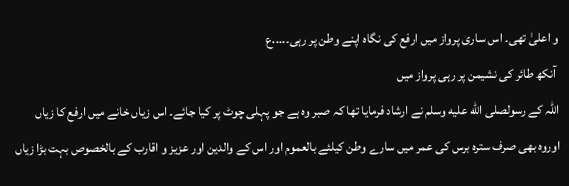و اعلیٰ تھی۔ اس ساری پرواز میں ارفع کی نگاہ اپنے وطن پر رہی۔....ع
 آنکھ طائر کی نشیمن پر رہی پرواز میں
اللہ کے رسولصلى الله عليه وسلم نے ارشاد فرمایا تھا کہ صبر وہ ہے جو پہلی چوٹ پر کیا جائے۔ اس زیاں خانے میں ارفع کا زیاں اوروہ بھی صرف سترہ برس کی عمر میں سارے وطن کیلئے بالعموم اور اس کے والدین اور عزیز و اقارب کے بالخصوص بہت بڑا زیاں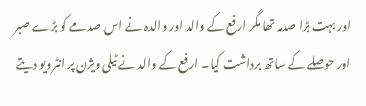اور بہت بڑا صدمہ تھا مگر ارفع کے والد اور والدہ نے اس صدمے کو بڑے صبر اور حوصلے کے ساتھ برداشت کیا۔ ارفع کے والد نے ٹیلی ویژن پر انٹرویو دیتے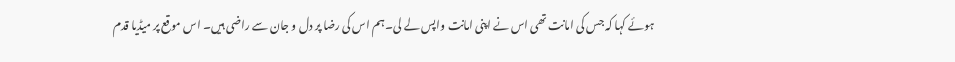ہوئے کہا کہ جس کی امانت تھی اس نے اپنی امانت واپس لے لی۔ہم اس کی رضا پر دل و جان سے راضی ہیں۔ اس موقع پر میڈیا قدم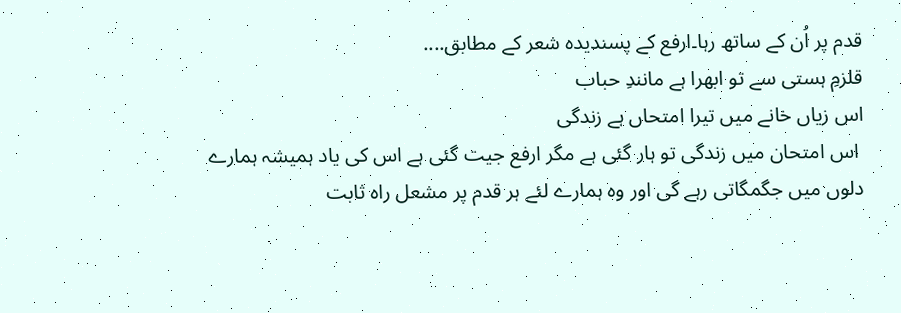قدم پر اُن کے ساتھ رہا۔ارفع کے پسندیدہ شعر کے مطابق....
قلزمِ ہستی سے تو ابھرا ہے مانندِ حباب
اس زیاں خانے میں تیرا امتحاں ہے زندگی
 اس امتحان میں زندگی تو ہار گئی ہے مگر ارفع جیت گئی ہے اس کی یاد ہمیشہ ہمارے دلوں میں جگمگاتی رہے گی اور وہ ہمارے لئے ہر قدم پر مشعل راہ ثابت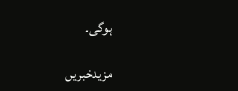ہوگی۔

مزیدخبریں